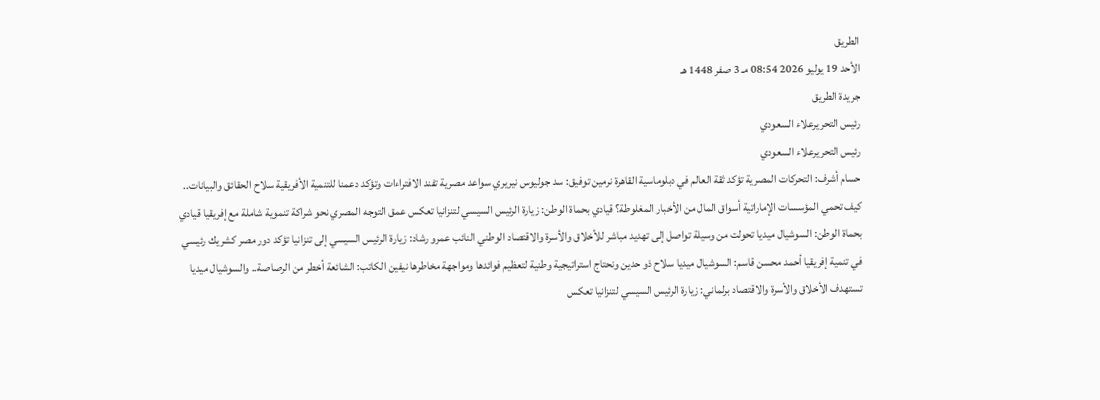الطريق
الأحد 19 يوليو 2026 08:54 مـ 3 صفر 1448 هـ
جريدة الطريق
رئيس التحريرعلاء السعودي
رئيس التحريرعلاء السعودي
حسام أشرف: التحركات المصرية تؤكد ثقة العالم في دبلوماسية القاهرة نرمين توفيق: سد جوليوس نيريري سواعد مصرية تفند الافتراءات وتؤكد دعمنا للتنمية الأفريقية سلاح الحقائق والبيانات.. كيف تحمي المؤسسات الإماراتية أسواق المال من الأخبار المغلوطة؟ قيادي بحماة الوطن: زيارة الرئيس السيسي لتنزانيا تعكس عمق التوجه المصري نحو شراكة تنموية شاملة مع إفريقيا قيادي بحماة الوطن: السوشيال ميديا تحولت من وسيلة تواصل إلى تهديد مباشر للأخلاق والأسرة والاقتصاد الوطني النائب عمرو رشاد: زيارة الرئيس السيسي إلى تنزانيا تؤكد دور مصر كشريك رئيسي في تنمية إفريقيا أحمد محسن قاسم: السوشيال ميديا سلاح ذو حدين ونحتاج استراتيجية وطنية لتعظيم فوائدها ومواجهة مخاطرها نيفين الكاتب: الشائعة أخطر من الرصاصة.. والسوشيال ميديا تستهدف الأخلاق والأسرة والاقتصاد برلماني: زيارة الرئيس السيسي لتنزانيا تعكس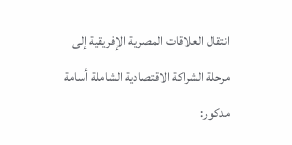انتقال العلاقات المصرية الإفريقية إلى مرحلة الشراكة الاقتصادية الشاملة أسامة مدكور: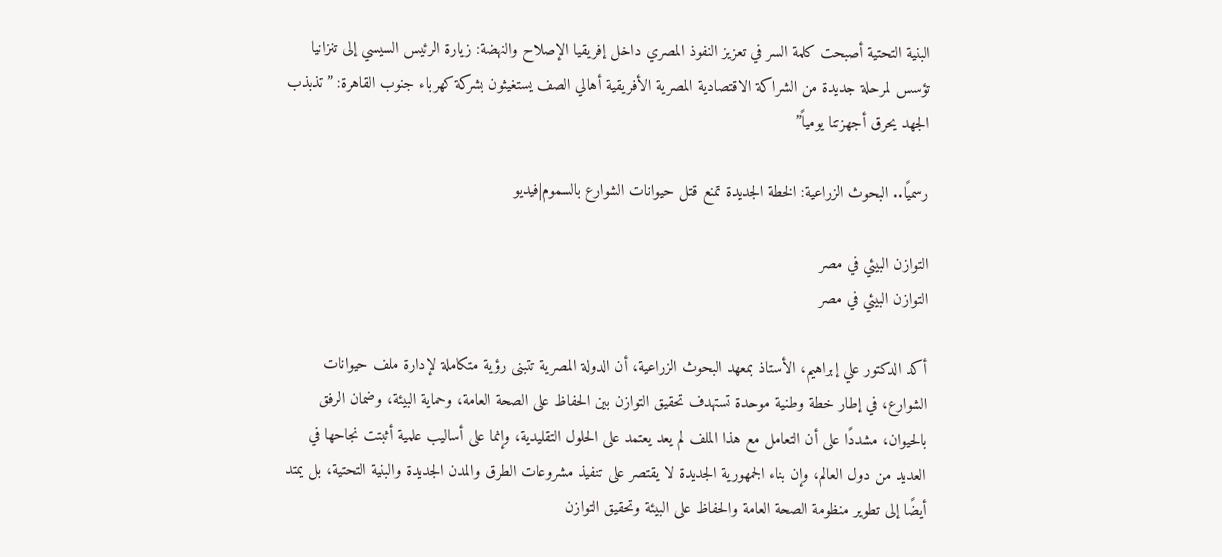البنية التحتية أصبحت كلمة السر في تعزيز النفوذ المصري داخل إفريقيا الإصلاح والنهضة: زيارة الرئيس السيسي إلى تنزانيا تؤسس لمرحلة جديدة من الشراكة الاقتصادية المصرية الأفريقية أهالي الصف يستغيثون بشركة كهرباء جنوب القاهرة: ”تذبذب الجهد يحرق أجهزتنا يومياً”

رسميًا.. البحوث الزراعية: الخطة الجديدة تمنع قتل حيوانات الشوارع بالسموم|فيديو

التوازن البيئي في مصر
التوازن البيئي في مصر

أكد الدكتور علي إبراهيم، الأستاذ بمعهد البحوث الزراعية، أن الدولة المصرية تتبنى رؤية متكاملة لإدارة ملف حيوانات الشوارع، في إطار خطة وطنية موحدة تستهدف تحقيق التوازن بين الحفاظ على الصحة العامة، وحماية البيئة، وضمان الرفق بالحيوان، مشددًا على أن التعامل مع هذا الملف لم يعد يعتمد على الحلول التقليدية، وإنما على أساليب علمية أثبتت نجاحها في العديد من دول العالم، وإن بناء الجمهورية الجديدة لا يقتصر على تنفيذ مشروعات الطرق والمدن الجديدة والبنية التحتية، بل يمتد أيضًا إلى تطوير منظومة الصحة العامة والحفاظ على البيئة وتحقيق التوازن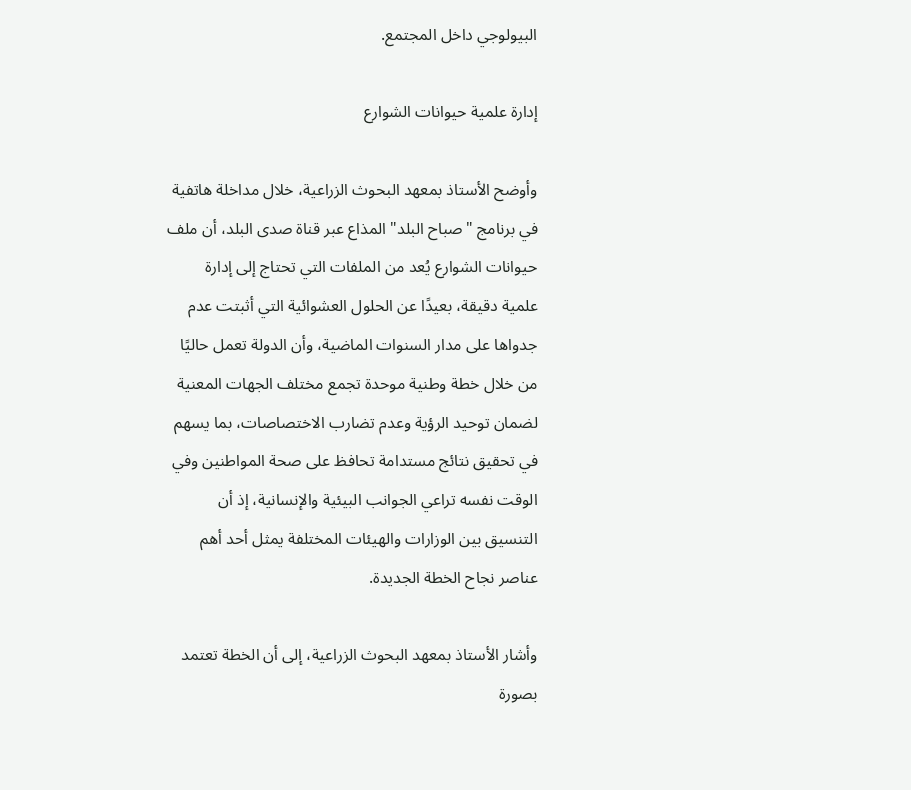البيولوجي داخل المجتمع.

إدارة علمية حيوانات الشوارع

وأوضح الأستاذ بمعهد البحوث الزراعية، خلال مداخلة هاتفية في برنامج "صباح البلد" المذاع عبر قناة صدى البلد، أن ملف حيوانات الشوارع يُعد من الملفات التي تحتاج إلى إدارة علمية دقيقة، بعيدًا عن الحلول العشوائية التي أثبتت عدم جدواها على مدار السنوات الماضية، وأن الدولة تعمل حاليًا من خلال خطة وطنية موحدة تجمع مختلف الجهات المعنية لضمان توحيد الرؤية وعدم تضارب الاختصاصات، بما يسهم في تحقيق نتائج مستدامة تحافظ على صحة المواطنين وفي الوقت نفسه تراعي الجوانب البيئية والإنسانية، إذ أن التنسيق بين الوزارات والهيئات المختلفة يمثل أحد أهم عناصر نجاح الخطة الجديدة.

وأشار الأستاذ بمعهد البحوث الزراعية، إلى أن الخطة تعتمد بصورة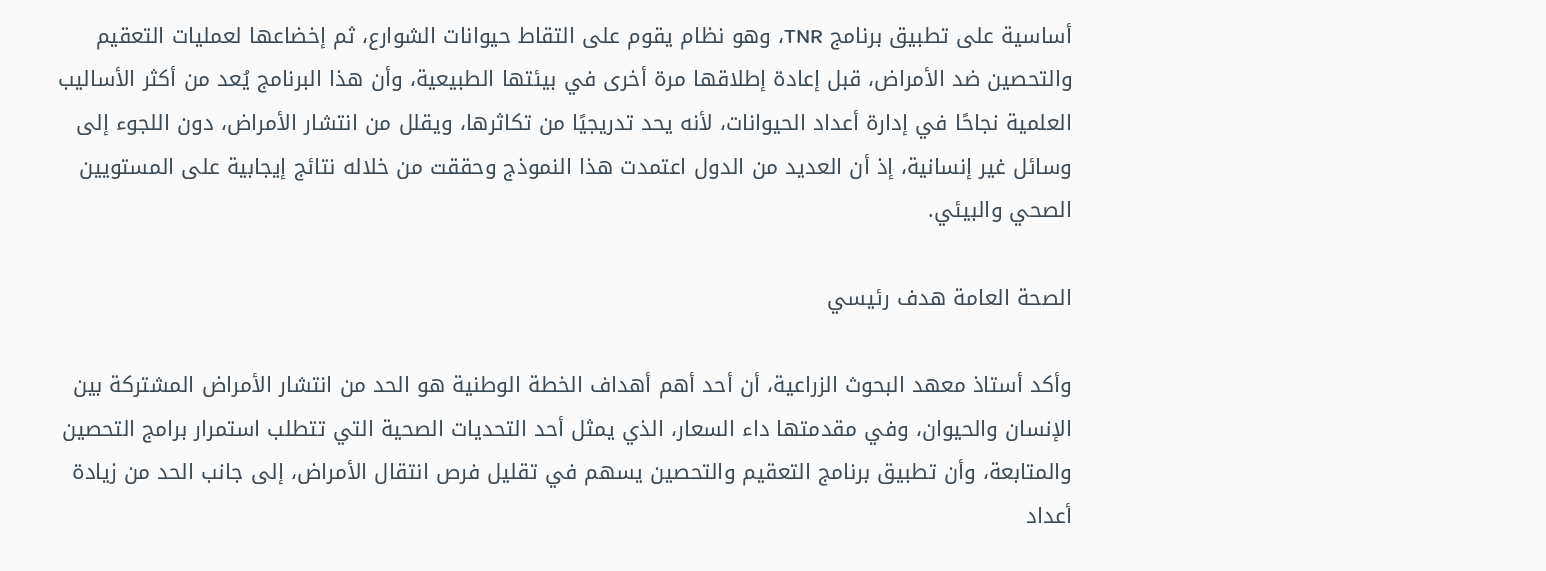أساسية على تطبيق برنامج TNR، وهو نظام يقوم على التقاط حيوانات الشوارع، ثم إخضاعها لعمليات التعقيم والتحصين ضد الأمراض، قبل إعادة إطلاقها مرة أخرى في بيئتها الطبيعية، وأن هذا البرنامج يُعد من أكثر الأساليب العلمية نجاحًا في إدارة أعداد الحيوانات، لأنه يحد تدريجيًا من تكاثرها، ويقلل من انتشار الأمراض، دون اللجوء إلى وسائل غير إنسانية، إذ أن العديد من الدول اعتمدت هذا النموذج وحققت من خلاله نتائج إيجابية على المستويين الصحي والبيئي.

الصحة العامة هدف رئيسي

وأكد أستاذ معهد البحوث الزراعية، أن أحد أهم أهداف الخطة الوطنية هو الحد من انتشار الأمراض المشتركة بين الإنسان والحيوان، وفي مقدمتها داء السعار، الذي يمثل أحد التحديات الصحية التي تتطلب استمرار برامج التحصين والمتابعة، وأن تطبيق برنامج التعقيم والتحصين يسهم في تقليل فرص انتقال الأمراض، إلى جانب الحد من زيادة أعداد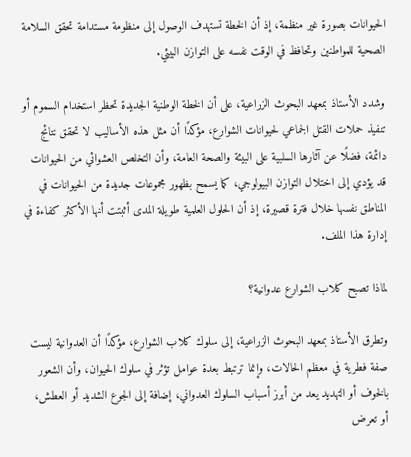الحيوانات بصورة غير منظمة، إذ أن الخطة تستهدف الوصول إلى منظومة مستدامة تحقق السلامة الصحية للمواطنين وتحافظ في الوقت نفسه على التوازن البيئي.

وشدد الأستاذ بمعهد البحوث الزراعية، على أن الخطة الوطنية الجديدة تحظر استخدام السموم أو تنفيذ حملات القتل الجماعي لحيوانات الشوارع، مؤكدًا أن مثل هذه الأساليب لا تحقق نتائج دائمة، فضلًا عن آثارها السلبية على البيئة والصحة العامة، وأن التخلص العشوائي من الحيوانات قد يؤدي إلى اختلال التوازن البيولوجي، كما يسمح بظهور مجموعات جديدة من الحيوانات في المناطق نفسها خلال فترة قصيرة، إذ أن الحلول العلمية طويلة المدى أثبتت أنها الأكثر كفاءة في إدارة هذا الملف.

لماذا تصبح كلاب الشوارع عدوانية؟

وتطرق الأستاذ بمعهد البحوث الزراعية، إلى سلوك كلاب الشوارع، مؤكدًا أن العدوانية ليست صفة فطرية في معظم الحالات، وإنما ترتبط بعدة عوامل تؤثر في سلوك الحيوان، وأن الشعور بالخوف أو التهديد يعد من أبرز أسباب السلوك العدواني، إضافة إلى الجوع الشديد أو العطش، أو تعرض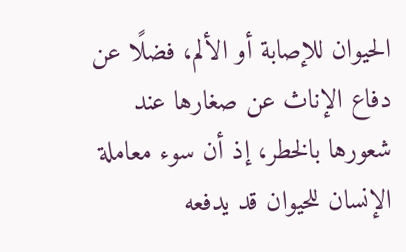الحيوان للإصابة أو الألم، فضلًا عن دفاع الإناث عن صغارها عند شعورها بالخطر، إذ أن سوء معاملة الإنسان للحيوان قد يدفعه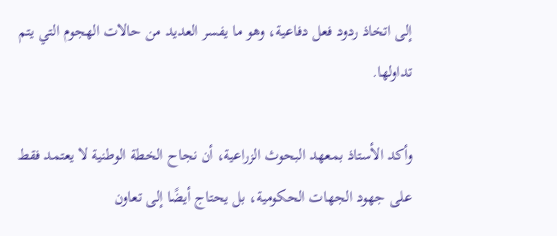إلى اتخاذ ردود فعل دفاعية، وهو ما يفسر العديد من حالات الهجوم التي يتم تداولها.

وأكد الأستاذ بمعهد البحوث الزراعية، أن نجاح الخطة الوطنية لا يعتمد فقط على جهود الجهات الحكومية، بل يحتاج أيضًا إلى تعاون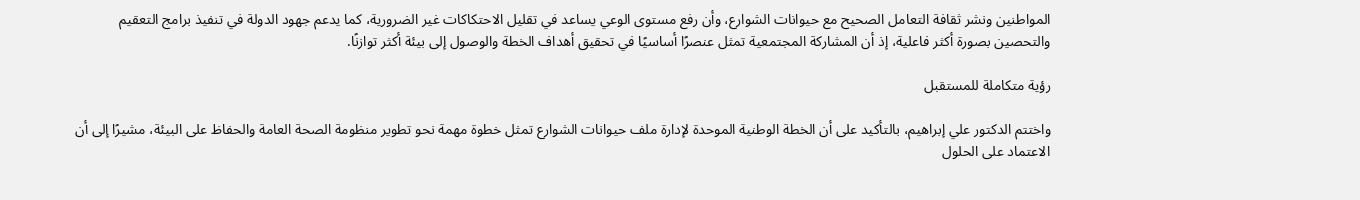المواطنين ونشر ثقافة التعامل الصحيح مع حيوانات الشوارع، وأن رفع مستوى الوعي يساعد في تقليل الاحتكاكات غير الضرورية، كما يدعم جهود الدولة في تنفيذ برامج التعقيم والتحصين بصورة أكثر فاعلية، إذ أن المشاركة المجتمعية تمثل عنصرًا أساسيًا في تحقيق أهداف الخطة والوصول إلى بيئة أكثر توازنًا.

رؤية متكاملة للمستقبل

واختتم الدكتور علي إبراهيم، بالتأكيد على أن الخطة الوطنية الموحدة لإدارة ملف حيوانات الشوارع تمثل خطوة مهمة نحو تطوير منظومة الصحة العامة والحفاظ على البيئة، مشيرًا إلى أن الاعتماد على الحلول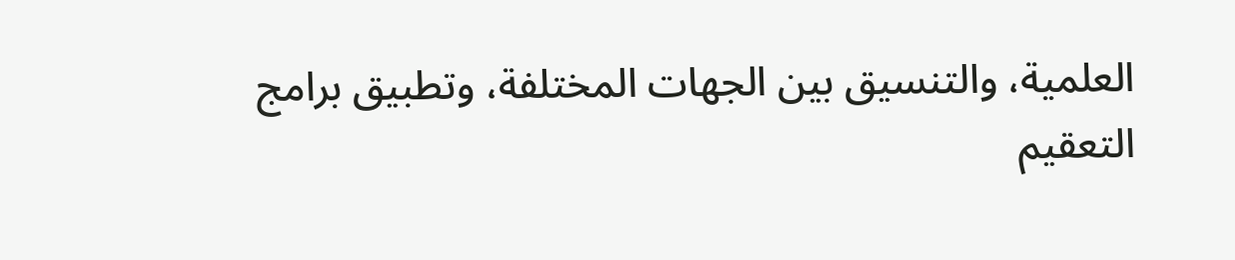العلمية، والتنسيق بين الجهات المختلفة، وتطبيق برامج التعقيم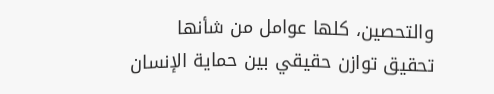والتحصين، كلها عوامل من شأنها تحقيق توازن حقيقي بين حماية الإنسان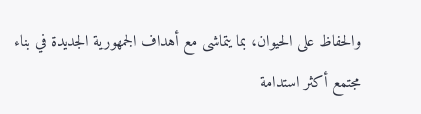والحفاظ على الحيوان، بما يتماشى مع أهداف الجمهورية الجديدة في بناء مجتمع أكثر استدامة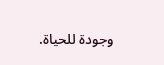وجودة للحياة.